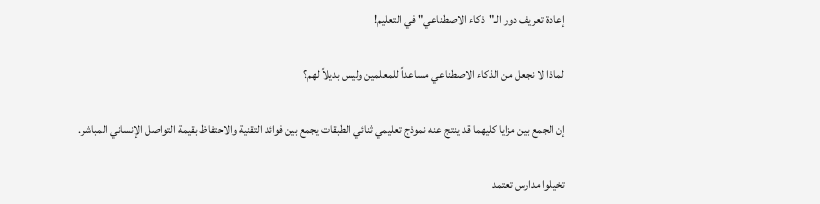إعادة تعريف دور الـ"ذكاء الاصطناعي" في التعليم!

لماذا لا نجعل من الذكاء الاصطناعي مساعداً للمعلمين وليس بديلاً لهم؟

إن الجمع بين مزايا كليهما قد ينتج عنه نموذج تعليمي ثنائي الطبقات يجمع بين فوائد التقنية والاحتفاظ بقيمة التواصل الإنساني المباشر.

تخيلوا مدارس تعتمد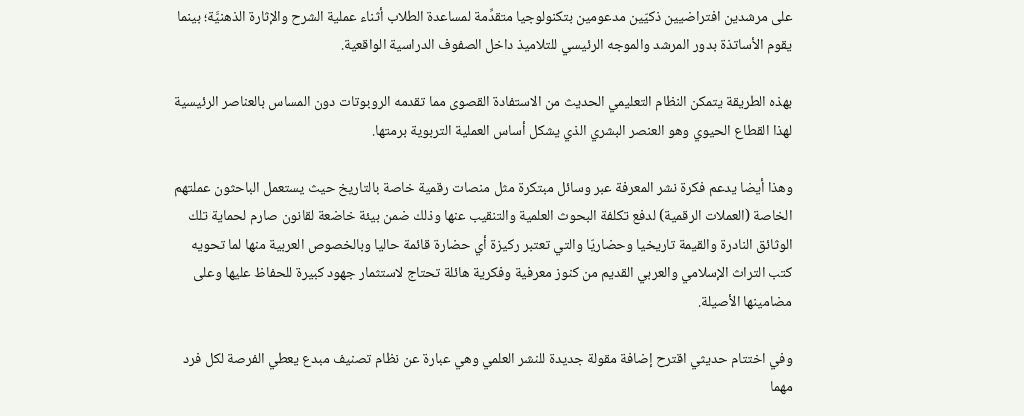على مرشدين افتراضيين ذكيّين مدعومين بتكنولوجيا متقدِّمة لمساعدة الطلاب أثناء عملية الشرح والإثارة الذهنيَّة؛ بينما يقوم الأساتذة بدور المرشد والموجه الرئيسي للتلاميذ داخل الصفوف الدراسية الواقعية.

بهذه الطريقة يتمكن النظام التعليمي الحديث من الاستفادة القصوى مما تقدمه الروبوتات دون المساس بالعناصر الرئيسية لهذا القطاع الحيوي وهو العنصر البشري الذي يشكل أساس العملية التربوية برمتها.

وهذا أيضا يدعم فكرة نشر المعرفة عبر وسائل مبتكرة مثل منصات رقمية خاصة بالتاريخ حيث يستعمل الباحثون عملتهم الخاصة (العملات الرقمية) لدفع تكلفة البحوث العلمية والتنقيب عنها وذلك ضمن بيئة خاضعة لقانون صارم لحماية تلك الوثائق النادرة والقيمة تاريخيا وحضاريّا والتي تعتبر ركيزة أي حضارة قائمة حاليا وبالخصوص العربية منها لما تحويه كتب التراث الإسلامي والعربي القديم من كنوز معرفية وفكرية هائلة تحتاج لاستثمار جهود كبيرة للحفاظ عليها وعلى مضامينها الأصيلة.

وفي اختتام حديثي اقترح إضافة مقولة جديدة للنشر العلمي وهي عبارة عن نظام تصنيف مبدع يعطي الفرصة لكل فرد مهما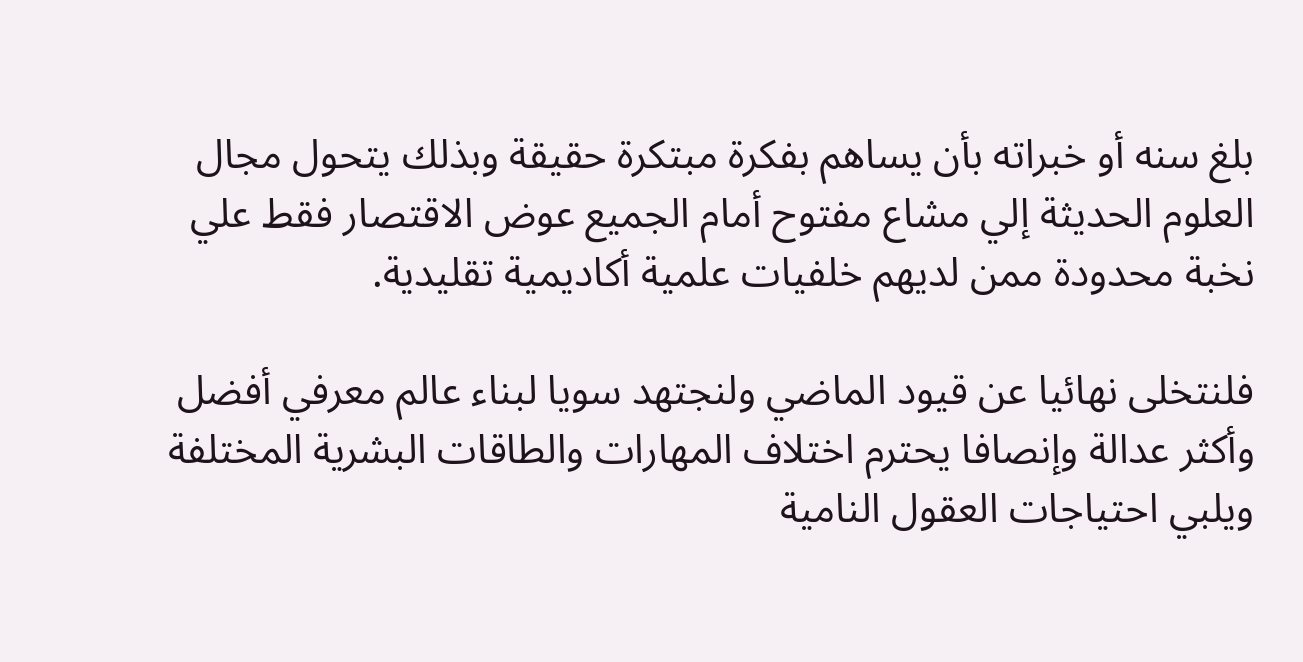بلغ سنه أو خبراته بأن يساهم بفكرة مبتكرة حقيقة وبذلك يتحول مجال العلوم الحديثة إلي مشاع مفتوح أمام الجميع عوض الاقتصار فقط علي نخبة محدودة ممن لديهم خلفيات علمية أكاديمية تقليدية.

فلنتخلى نهائيا عن قيود الماضي ولنجتهد سويا لبناء عالم معرفي أفضل وأكثر عدالة وإنصافا يحترم اختلاف المهارات والطاقات البشرية المختلفة ويلبي احتياجات العقول النامية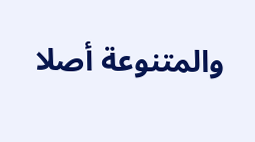والمتنوعة أصلا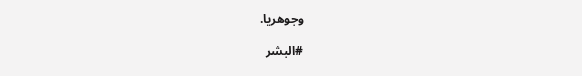وجوهريا.

#البشر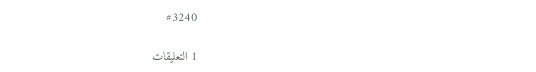#3240

1 التعليقات